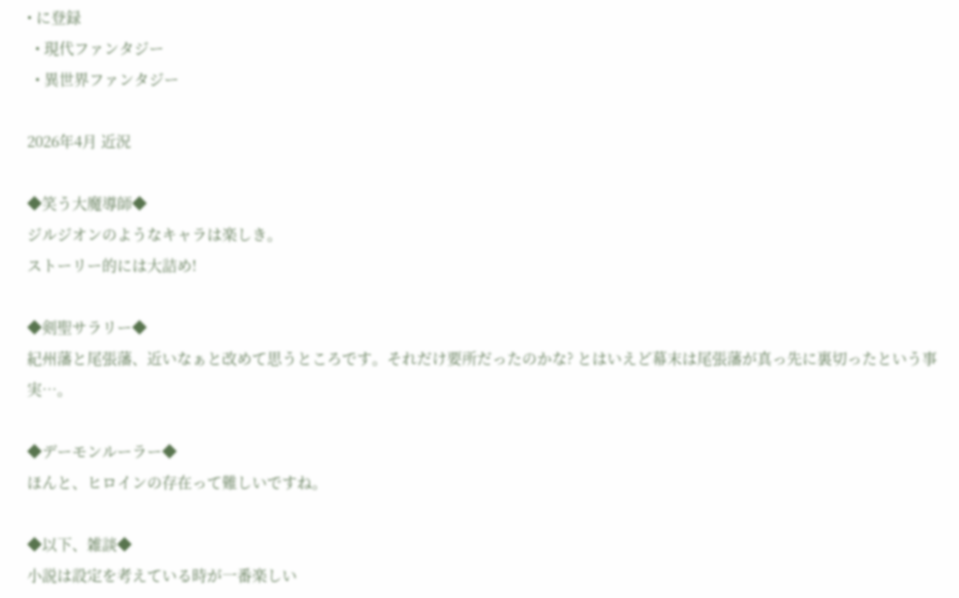• に登録
  • 現代ファンタジー
  • 異世界ファンタジー

2026年4月 近況

◆笑う大魔導師◆
ジルジオンのようなキャラは楽しき。
ストーリー的には大詰め!

◆剣聖サラリー◆
紀州藩と尾張藩、近いなぁと改めて思うところです。それだけ要所だったのかな? とはいえど幕末は尾張藩が真っ先に裏切ったという事実…。

◆デーモンルーラー◆
ほんと、ヒロインの存在って難しいですね。

◆以下、雑談◆
小説は設定を考えている時が一番楽しい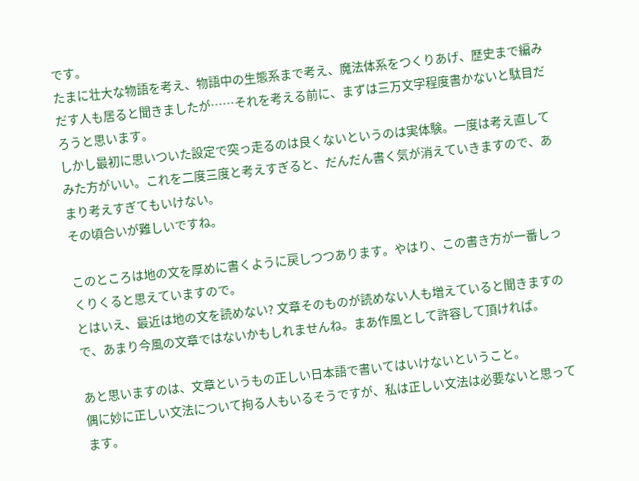です。
たまに壮大な物語を考え、物語中の生態系まで考え、魔法体系をつくりあげ、歴史まで編みだす人も居ると聞きましたが……それを考える前に、まずは三万文字程度書かないと駄目だろうと思います。
しかし最初に思いついた設定で突っ走るのは良くないというのは実体験。一度は考え直してみた方がいい。これを二度三度と考えすぎると、だんだん書く気が消えていきますので、あまり考えすぎてもいけない。
その頃合いが難しいですね。

このところは地の文を厚めに書くように戻しつつあります。やはり、この書き方が一番しっくりくると思えていますので。
とはいえ、最近は地の文を読めない? 文章そのものが読めない人も増えていると聞きますので、あまり今風の文章ではないかもしれませんね。まあ作風として許容して頂ければ。

あと思いますのは、文章というもの正しい日本語で書いてはいけないということ。
偶に妙に正しい文法について拘る人もいるそうですが、私は正しい文法は必要ないと思ってます。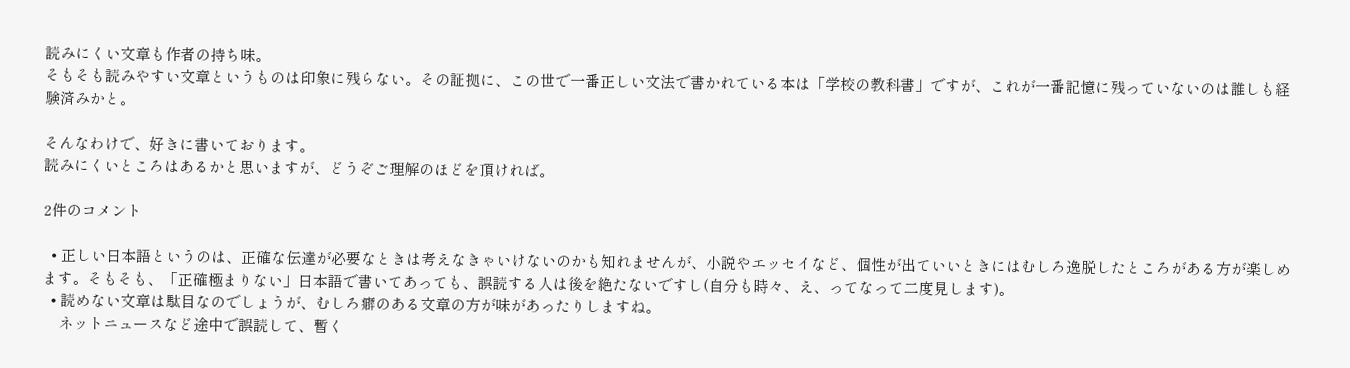読みにくい文章も作者の持ち味。
そもそも読みやすい文章というものは印象に残らない。その証拠に、この世で一番正しい文法で書かれている本は「学校の教科書」ですが、これが一番記憶に残っていないのは誰しも経験済みかと。

そんなわけで、好きに書いております。
読みにくいところはあるかと思いますが、どうぞご理解のほどを頂ければ。

2件のコメント

  • 正しい日本語というのは、正確な伝達が必要なときは考えなきゃいけないのかも知れませんが、小説やエッセイなど、個性が出ていいときにはむしろ逸脱したところがある方が楽しめます。そもそも、「正確極まりない」日本語で書いてあっても、誤読する人は後を絶たないですし(自分も時々、え、ってなって二度見します)。
  • 読めない文章は駄目なのでしょうが、むしろ癖のある文章の方が味があったりしますね。
    ネットニュースなど途中で誤読して、暫く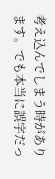考え込んでしまう時があります。でも本当に誤字だっ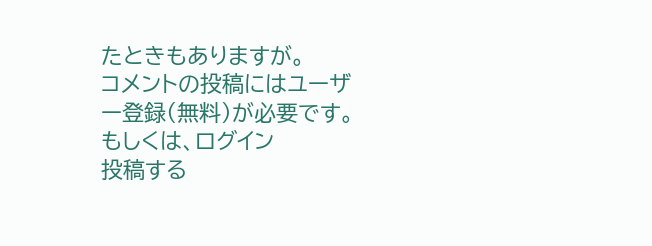たときもありますが。
コメントの投稿にはユーザー登録(無料)が必要です。もしくは、ログイン
投稿する